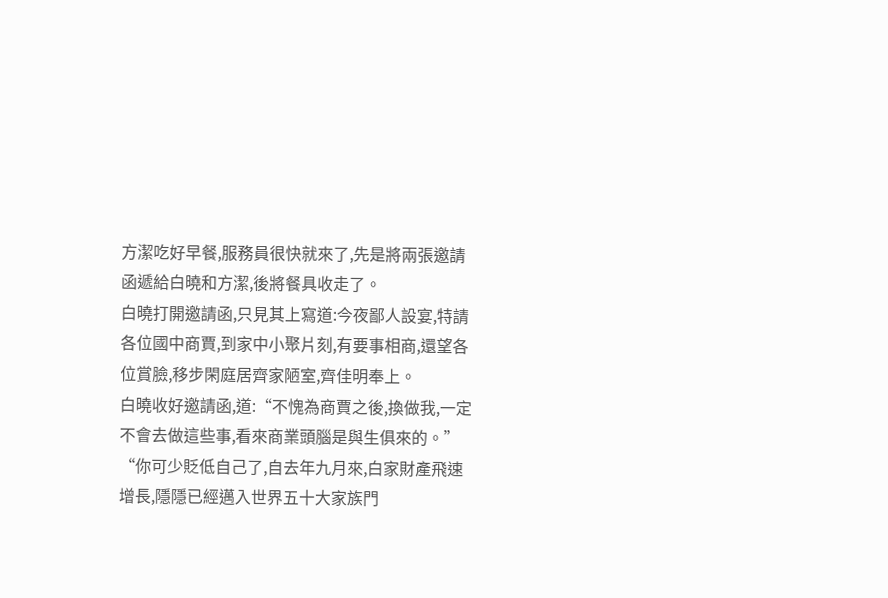方潔吃好早餐,服務員很快就來了,先是將兩張邀請函遞給白曉和方潔,後將餐具收走了。
白曉打開邀請函,只見其上寫道:今夜鄙人設宴,特請各位國中商賈,到家中小聚片刻,有要事相商,還望各位賞臉,移步閑庭居齊家陋室,齊佳明奉上。
白曉收好邀請函,道:“不愧為商賈之後,換做我,一定不會去做這些事,看來商業頭腦是與生俱來的。”
“你可少貶低自己了,自去年九月來,白家財產飛速增長,隱隱已經邁入世界五十大家族門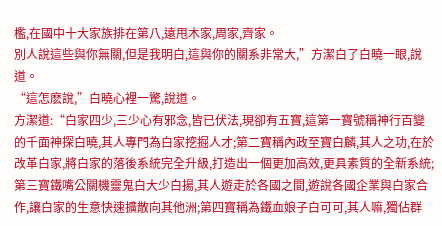檻,在國中十大家族排在第八,遠甩木家,周家,齊家。
別人說這些與你無關,但是我明白,這與你的關系非常大,”方潔白了白曉一眼,說道。
“這怎麽說,”白曉心裡一驚,說道。
方潔道:“白家四少,三少心有邪念,皆已伏法,現卻有五寶,這第一寶號稱神行百變的千面神探白曉,其人專門為白家挖掘人才;第二寶稱內政至寶白麟,其人之功,在於改革白家,將白家的落後系統完全升級,打造出一個更加高效,更具素質的全新系統;第三寶鐵嘴公關機靈鬼白大少白揚,其人遊走於各國之間,遊說各國企業與白家合作,讓白家的生意快速擴散向其他洲;第四寶稱為鐵血娘子白可可,其人嘛,獨佔群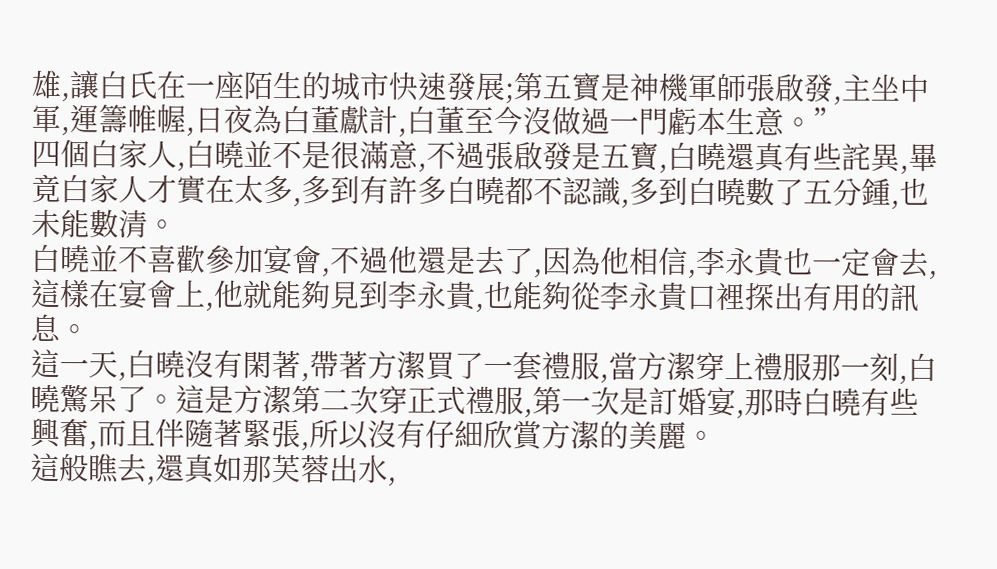雄,讓白氏在一座陌生的城市快速發展;第五寶是神機軍師張啟發,主坐中軍,運籌帷幄,日夜為白董獻計,白董至今沒做過一門虧本生意。”
四個白家人,白曉並不是很滿意,不過張啟發是五寶,白曉還真有些詫異,畢竟白家人才實在太多,多到有許多白曉都不認識,多到白曉數了五分鍾,也未能數清。
白曉並不喜歡參加宴會,不過他還是去了,因為他相信,李永貴也一定會去,這樣在宴會上,他就能夠見到李永貴,也能夠從李永貴口裡探出有用的訊息。
這一天,白曉沒有閑著,帶著方潔買了一套禮服,當方潔穿上禮服那一刻,白曉驚呆了。這是方潔第二次穿正式禮服,第一次是訂婚宴,那時白曉有些興奮,而且伴隨著緊張,所以沒有仔細欣賞方潔的美麗。
這般瞧去,還真如那芙蓉出水,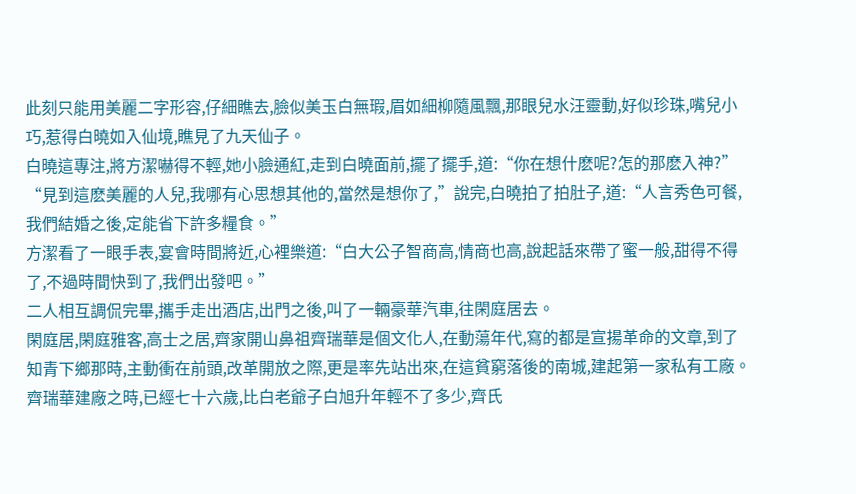此刻只能用美麗二字形容,仔細瞧去,臉似美玉白無瑕,眉如細柳隨風飄,那眼兒水汪靈動,好似珍珠,嘴兒小巧,惹得白曉如入仙境,瞧見了九天仙子。
白曉這專注,將方潔嚇得不輕,她小臉通紅,走到白曉面前,擺了擺手,道:“你在想什麽呢?怎的那麽入神?”
“見到這麽美麗的人兒,我哪有心思想其他的,當然是想你了,”說完,白曉拍了拍肚子,道:“人言秀色可餐,我們結婚之後,定能省下許多糧食。”
方潔看了一眼手表,宴會時間將近,心裡樂道:“白大公子智商高,情商也高,說起話來帶了蜜一般,甜得不得了,不過時間快到了,我們出發吧。”
二人相互調侃完畢,攜手走出酒店,出門之後,叫了一輛豪華汽車,往閑庭居去。
閑庭居,閑庭雅客,高士之居,齊家開山鼻祖齊瑞華是個文化人,在動蕩年代,寫的都是宣揚革命的文章,到了知青下鄉那時,主動衝在前頭,改革開放之際,更是率先站出來,在這貧窮落後的南城,建起第一家私有工廠。
齊瑞華建廠之時,已經七十六歲,比白老爺子白旭升年輕不了多少,齊氏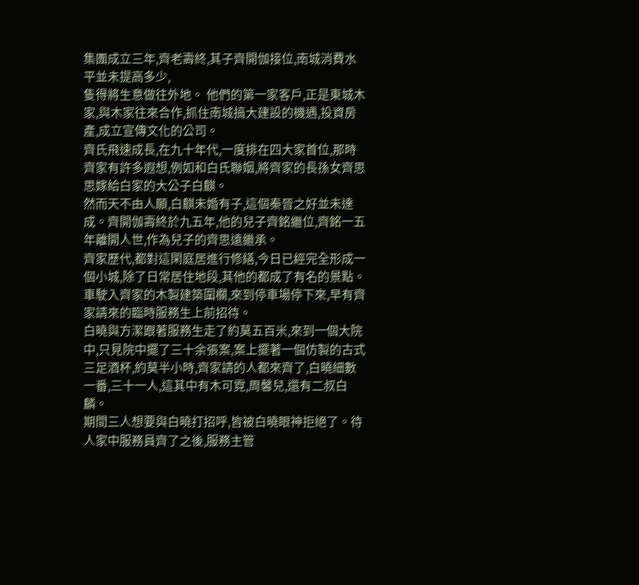集團成立三年,齊老壽終,其子齊開伽接位,南城消費水平並未提高多少,
隻得將生意做往外地。 他們的第一家客戶,正是東城木家,與木家往來合作,抓住南城搞大建設的機遇,投資房產,成立宣傳文化的公司。
齊氏飛速成長,在九十年代,一度排在四大家首位,那時齊家有許多遐想,例如和白氏聯姻,將齊家的長孫女齊思思嫁給白家的大公子白麒。
然而天不由人願,白麒未婚有子,這個秦晉之好並未達成。齊開伽壽終於九五年,他的兒子齊銘繼位,齊銘一五年離開人世,作為兒子的齊思遠繼承。
齊家歷代,都對這閑庭居進行修繕,今日已經完全形成一個小城,除了日常居住地段,其他的都成了有名的景點。
車駛入齊家的木製建築圍欄,來到停車場停下來,早有齊家請來的臨時服務生上前招待。
白曉與方潔跟著服務生走了約莫五百米,來到一個大院中,只見院中擺了三十余張案,案上擺著一個仿製的古式三足酒杯,約莫半小時,齊家請的人都來齊了,白曉細數一番,三十一人,這其中有木可霓,周馨兒,還有二叔白麟。
期間三人想要與白曉打招呼,皆被白曉眼神拒絕了。待人家中服務員齊了之後,服務主管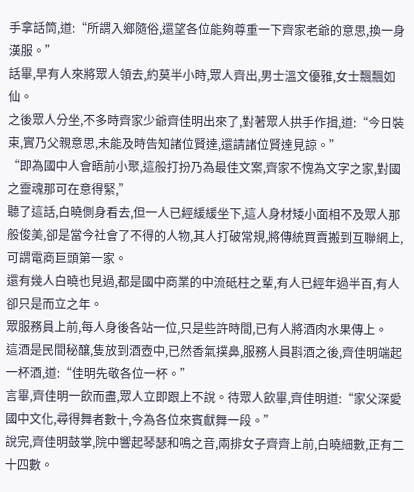手拿話筒,道:“所謂入鄉隨俗,還望各位能夠尊重一下齊家老爺的意思,換一身漢服。”
話畢,早有人來將眾人領去,約莫半小時,眾人齊出,男士溫文優雅,女士飄飄如仙。
之後眾人分坐,不多時齊家少爺齊佳明出來了,對著眾人拱手作揖,道:“今日裝束,實乃父親意思,未能及時告知諸位賢達,還請諸位賢達見諒。”
“即為國中人會晤前小聚,這般打扮乃為最佳文案,齊家不愧為文字之家,對國之靈魂那可在意得緊,”
聽了這話,白曉側身看去,但一人已經緩緩坐下,這人身材矮小面相不及眾人那般俊美,卻是當今社會了不得的人物,其人打破常規,將傳統買賣搬到互聯網上,可謂電商巨頭第一家。
還有幾人白曉也見過,都是國中商業的中流砥柱之輩,有人已經年過半百,有人卻只是而立之年。
眾服務員上前,每人身後各站一位,只是些許時間,已有人將酒肉水果傳上。
這酒是民間秘釀,隻放到酒壺中,已然香氣撲鼻,服務人員斟酒之後,齊佳明端起一杯酒,道:“佳明先敬各位一杯。”
言畢,齊佳明一飲而盡,眾人立即跟上不說。待眾人飲畢,齊佳明道:“家父深愛國中文化,尋得舞者數十,今為各位來賓獻舞一段。”
說完,齊佳明鼓掌,院中響起琴瑟和鳴之音,兩排女子齊齊上前,白曉細數,正有二十四數。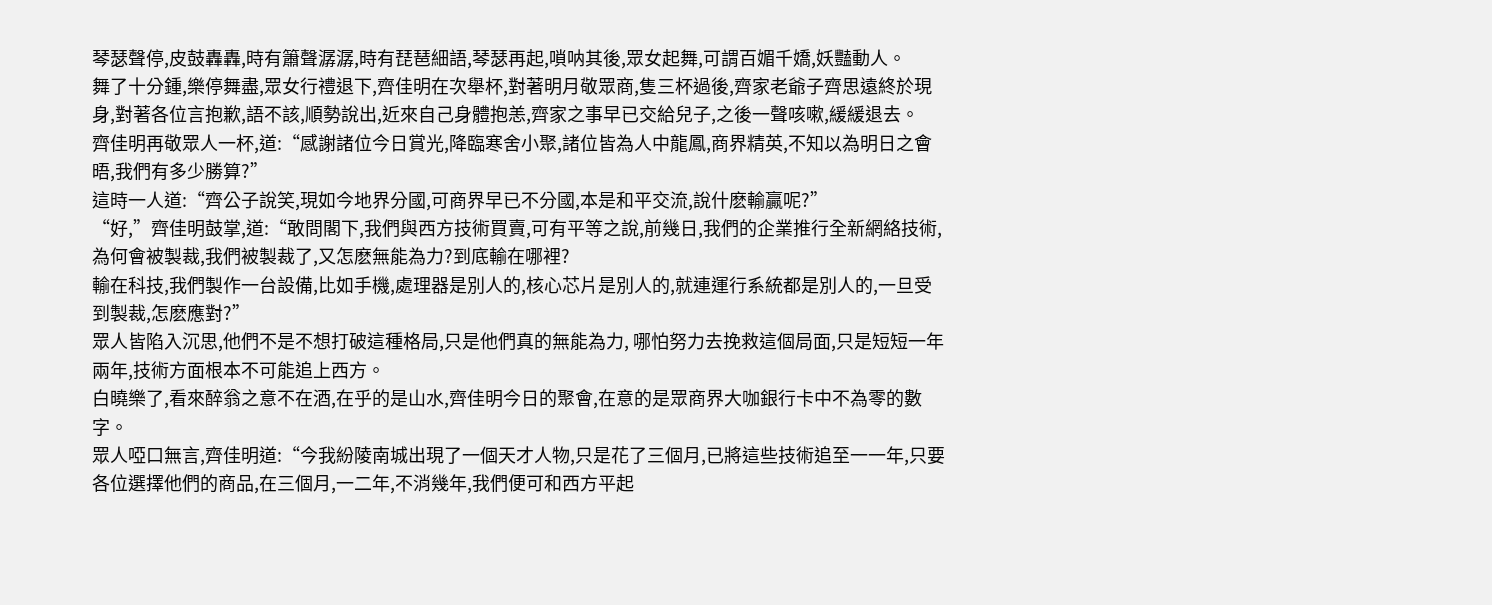琴瑟聲停,皮鼓轟轟,時有簫聲潺潺,時有琵琶細語,琴瑟再起,嗩呐其後,眾女起舞,可謂百媚千嬌,妖豔動人。
舞了十分鍾,樂停舞盡,眾女行禮退下,齊佳明在次舉杯,對著明月敬眾商,隻三杯過後,齊家老爺子齊思遠終於現身,對著各位言抱歉,語不該,順勢說出,近來自己身體抱恙,齊家之事早已交給兒子,之後一聲咳嗽,緩緩退去。
齊佳明再敬眾人一杯,道:“感謝諸位今日賞光,降臨寒舍小聚,諸位皆為人中龍鳳,商界精英,不知以為明日之會晤,我們有多少勝算?”
這時一人道:“齊公子說笑,現如今地界分國,可商界早已不分國,本是和平交流,說什麽輸贏呢?”
“好,”齊佳明鼓掌,道:“敢問閣下,我們與西方技術買賣,可有平等之說,前幾日,我們的企業推行全新網絡技術,為何會被製裁,我們被製裁了,又怎麽無能為力?到底輸在哪裡?
輸在科技,我們製作一台設備,比如手機,處理器是別人的,核心芯片是別人的,就連運行系統都是別人的,一旦受到製裁,怎麽應對?”
眾人皆陷入沉思,他們不是不想打破這種格局,只是他們真的無能為力, 哪怕努力去挽救這個局面,只是短短一年兩年,技術方面根本不可能追上西方。
白曉樂了,看來醉翁之意不在酒,在乎的是山水,齊佳明今日的聚會,在意的是眾商界大咖銀行卡中不為零的數字。
眾人啞口無言,齊佳明道:“今我紛陵南城出現了一個天才人物,只是花了三個月,已將這些技術追至一一年,只要各位選擇他們的商品,在三個月,一二年,不消幾年,我們便可和西方平起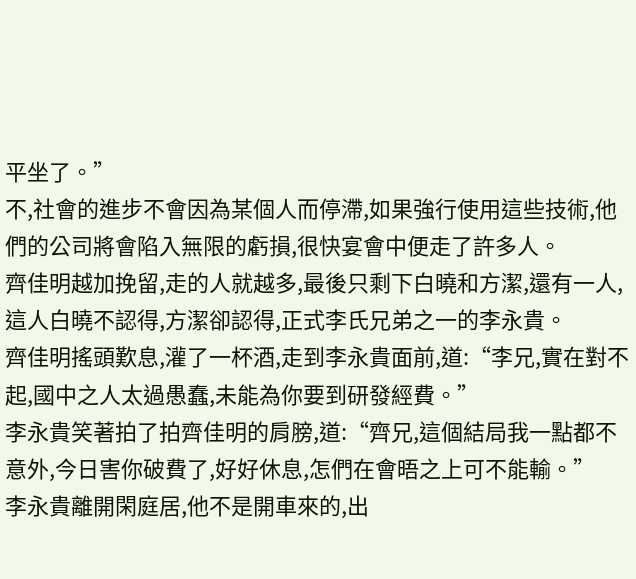平坐了。”
不,社會的進步不會因為某個人而停滯,如果強行使用這些技術,他們的公司將會陷入無限的虧損,很快宴會中便走了許多人。
齊佳明越加挽留,走的人就越多,最後只剩下白曉和方潔,還有一人,這人白曉不認得,方潔卻認得,正式李氏兄弟之一的李永貴。
齊佳明搖頭歎息,灌了一杯酒,走到李永貴面前,道:“李兄,實在對不起,國中之人太過愚蠢,未能為你要到研發經費。”
李永貴笑著拍了拍齊佳明的肩膀,道:“齊兄,這個結局我一點都不意外,今日害你破費了,好好休息,怎們在會晤之上可不能輸。”
李永貴離開閑庭居,他不是開車來的,出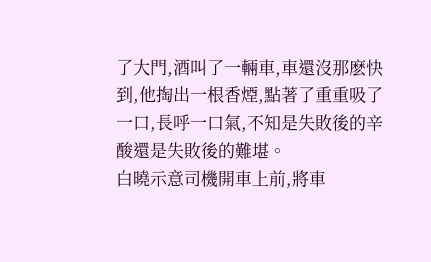了大門,酒叫了一輛車,車還沒那麽快到,他掏出一根香煙,點著了重重吸了一口,長呼一口氣,不知是失敗後的辛酸還是失敗後的難堪。
白曉示意司機開車上前,將車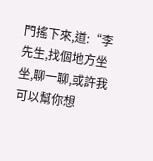門搖下來,道:“李先生,找個地方坐坐,聊一聊,或許我可以幫你想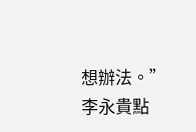想辦法。”
李永貴點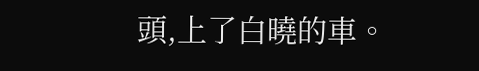頭,上了白曉的車。